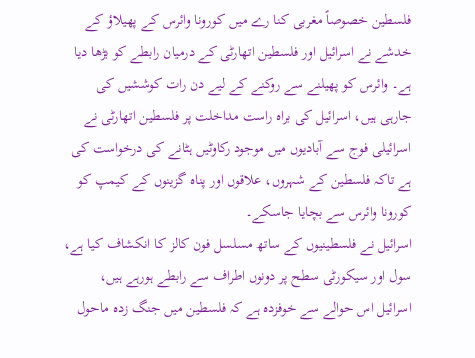فلسطین خصوصاً مغربی کنا رے میں کورونا وائرس کے پھیلاؤ کے خدشے نے اسرائیل اور فلسطین اتھارٹی کے درمیان رابطے کو بڑھا دیا ہے۔ وائرس کو پھیلنے سے روکنے کے لیے دن رات کوششیں کی جارہی ہیں، اسرائیل کی براہ راست مداخلت پر فلسطین اتھارٹی نے اسرائیلی فوج سے آبادیوں میں موجود رکاوٹیں ہٹانے کی درخواست کی ہے تاکہ فلسطین کے شہروں، علاقوں اور پناہ گزینوں کے کیمپ کو کورونا وائرس سے بچایا جاسکے۔
اسرائیل نے فلسطینیوں کے ساتھ مسلسل فون کالز کا انکشاف کیا ہے، سول اور سیکورٹی سطح پر دونوں اطراف سے رابطے ہورہے ہیں، اسرائیل اس حوالے سے خوفزدہ ہے کہ فلسطین میں جنگ زدہ ماحول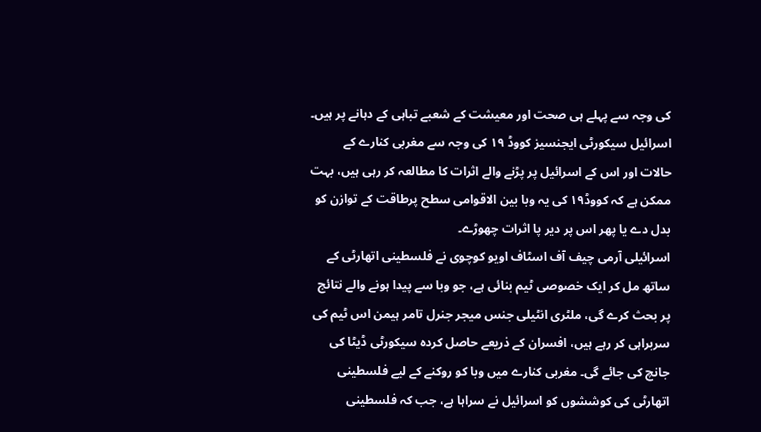کی وجہ سے پہلے ہی صحت اور معیشت کے شعبے تباہی کے دہانے پر ہیں۔ اسرائیل سیکورٹی ایجنسیز کووڈ ۱۹ کی وجہ سے مغربی کنارے کے حالات اور اس کے اسرائیل پر پڑنے والے اثرات کا مطالعہ کر رہی ہیں، بہت ممکن ہے کہ کووڈ۱۹ کی یہ وبا بین الاقوامی سطح پرطاقت کے توازن کو بدل دے یا پھر اس پر دیر پا اثرات چھوڑے۔
اسرائیلی آرمی چیف آف اسٹاف اویو کوچوی نے فلسطینی اتھارٹی کے ساتھ مل کر ایک خصوصی ٹیم بنائی ہے، جو وبا سے پیدا ہونے والے نتائج پر بحث کرے گی، ملٹری انٹیلی جنس میجر جنرل تامر ہیمن اس ٹیم کی سربراہی کر رہے ہیں، افسران کے ذریعے حاصل کردہ سیکورٹی ڈیٹا کی جانچ کی جائے گی۔ مغربی کنارے میں وبا کو روکنے کے لیے فلسطینی اتھارٹی کی کوششوں کو اسرائیل نے سراہا ہے، جب کہ فلسطینی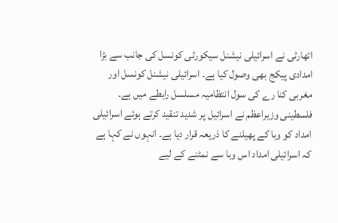اتھارٹی نے اسرائیلی نیشنل سیکورٹی کونسل کی جانب سے بڑا امدادی پیکج بھی وصول کیا ہے۔ اسرائیلی نیشنل کونسل اور مغربی کنا رے کی سول انتظامیہ مسلسل رابطے میں ہے۔
فلسطینی وزیراعظم نے اسرائیل پر شدید تنقید کرتے ہوئے اسرائیلی امداد کو وبا کے پھیلنے کا ذریعہ قرار دیا ہے۔ انہوں نے کہا ہے کہ اسرائیلی امداد اس وبا سے نمٹنے کے لیے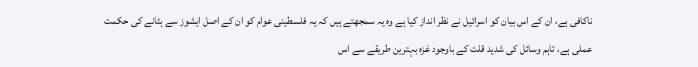ناکافی ہے، ان کے اس بیان کو اسرائیل نے نظر انداز کیا ہے وہ یہ سمجھتے ہیں کہ یہ فلسطینی عوام کو ان کے اصل ایشوز سے ہٹانے کی حکمت عملی ہے، تاہم وسائل کی شدید قلت کے باوجود غزہ بہترین طریقے سے اس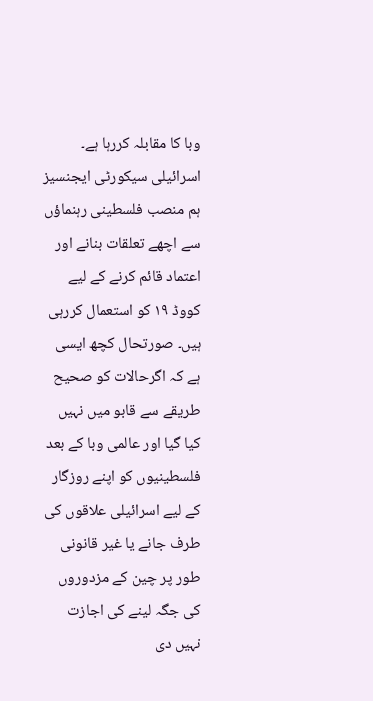وبا کا مقابلہ کررہا ہے۔
اسرائیلی سیکورٹی ایجنسیز ہم منصب فلسطینی رہنماؤں سے اچھے تعلقات بنانے اور اعتماد قائم کرنے کے لیے کووڈ ۱۹ کو استعمال کررہی ہیں۔ صورتحال کچھ ایسی ہے کہ اگرحالات کو صحیح طریقے سے قابو میں نہیں کیا گیا اور عالمی وبا کے بعد فلسطینیوں کو اپنے روزگار کے لیے اسرائیلی علاقوں کی طرف جانے یا غیر قانونی طور پر چین کے مزدوروں کی جگہ لینے کی اجازت نہیں دی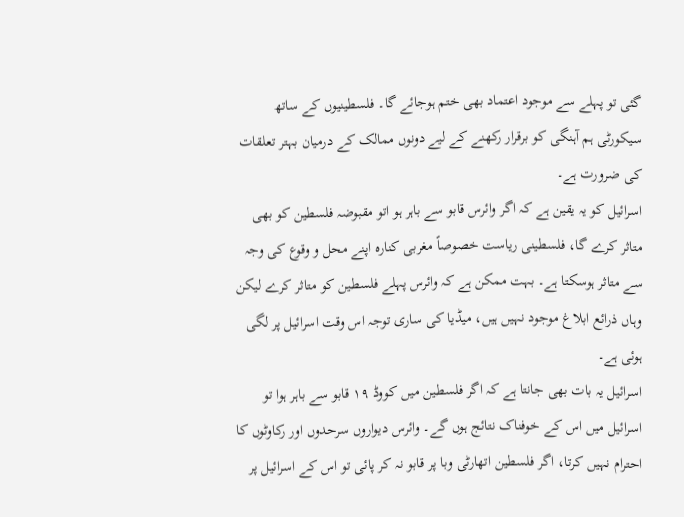گئی تو پہلے سے موجود اعتماد بھی ختم ہوجائے گا۔ فلسطینیوں کے ساتھ سیکورٹی ہم آہنگی کو برقرار رکھنے کے لیے دونوں ممالک کے درمیان بہتر تعلقات کی ضرورت ہے۔
اسرائیل کو یہ یقین ہے کہ اگر وائرس قابو سے باہر ہو اتو مقبوضہ فلسطین کو بھی متاثر کرے گا، فلسطینی ریاست خصوصاً مغربی کنارہ اپنے محل و وقوع کی وجہ سے متاثر ہوسکتا ہے۔ بہت ممکن ہے کہ وائرس پہلے فلسطین کو متاثر کرے لیکن وہاں ذرائع ابلاغ موجود نہیں ہیں، میڈیا کی ساری توجہ اس وقت اسرائیل پر لگی ہوئی ہے۔
اسرائیل یہ بات بھی جانتا ہے کہ اگر فلسطین میں کووڈ ۱۹ قابو سے باہر ہوا تو اسرائیل میں اس کے خوفناک نتائج ہوں گے۔ وائرس دیواروں سرحدوں اور رکاوٹوں کا احترام نہیں کرتا، اگر فلسطین اتھارٹی وبا پر قابو نہ کر پائی تو اس کے اسرائیل پر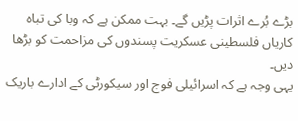بڑے بُرے اثرات پڑیں گے۔ بہت ممکن ہے کہ وبا کی تباہ کاریاں فلسطینی عسکریت پسندوں کی مزاحمت کو بڑھا دیں۔
یہی وجہ ہے کہ اسرائیلی فوج اور سیکورٹی کے ادارے باریک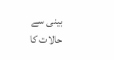بینی سے حالات کا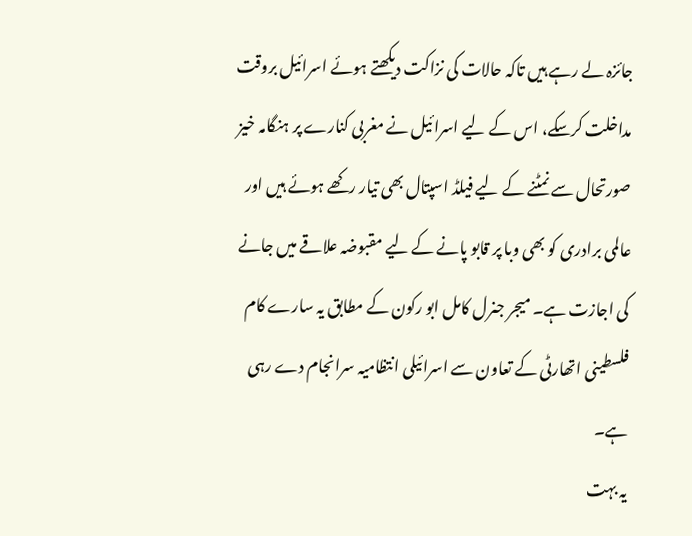جائزہ لے رہے ہیں تاکہ حالات کی نزاکت دیکھتے ہوئے اسرائیل بروقت مداخلت کرسکے، اس کے لیے اسرائیل نے مغربی کنارے پر ہنگامہ خیز صورتحال سے نمٹنے کے لیے فیلڈ اسپتال بھی تیار رکھے ہوئے ہیں اور عالمی برادری کو بھی وبا پر قابو پانے کے لیے مقبوضہ علاقے میں جانے کی اجازت ہے۔ میجر جنرل کامل ابو رکون کے مطابق یہ سارے کام فلسطینی اتھارٹی کے تعاون سے اسرائیلی انتظامیہ سرانجام دے رہی ہے۔
یہ بہت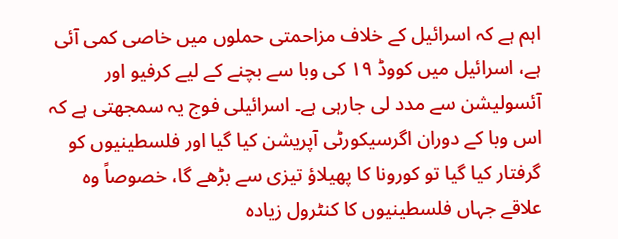اہم ہے کہ اسرائیل کے خلاف مزاحمتی حملوں میں خاصی کمی آئی ہے، اسرائیل میں کووڈ ۱۹ کی وبا سے بچنے کے لیے کرفیو اور آئسولیشن سے مدد لی جارہی ہے۔ اسرائیلی فوج یہ سمجھتی ہے کہ اس وبا کے دوران اگرسیکورٹی آپریشن کیا گیا اور فلسطینیوں کو گرفتار کیا گیا تو کورونا کا پھیلاؤ تیزی سے بڑھے گا، خصوصاً وہ علاقے جہاں فلسطینیوں کا کنٹرول زیادہ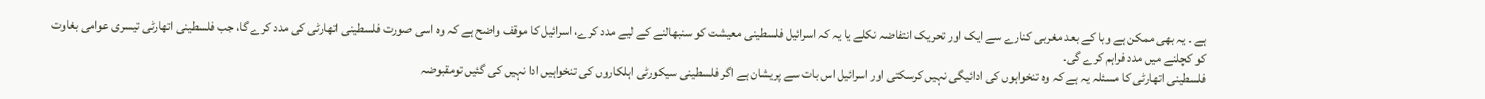ہے ۔ یہ بھی ممکن ہے وبا کے بعد مغربی کنارے سے ایک اور تحریک انتفاضہ نکلے یا یہ کہ اسرائیل فلسطینی معیشت کو سنبھالنے کے لیے مدد کرے، اسرائیل کا موقف واضح ہے کہ وہ اسی صورت فلسطینی اتھارٹی کی مدد کرے گا، جب فلسطینی اتھارٹی تیسری عوامی بغاوت کو کچلنے میں مدد فراہم کرے گی۔
فلسطینی اتھارٹی کا مسئلہ یہ ہے کہ وہ تنخواہوں کی ادائیگی نہیں کرسکتی اور اسرائیل اس بات سے پریشان ہے اگر فلسطینی سیکورٹی اہلکاروں کی تنخواہیں ادا نہیں کی گئیں تومقبوضہ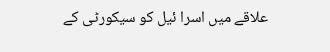علاقے میں اسرا ئیل کو سیکورٹی کے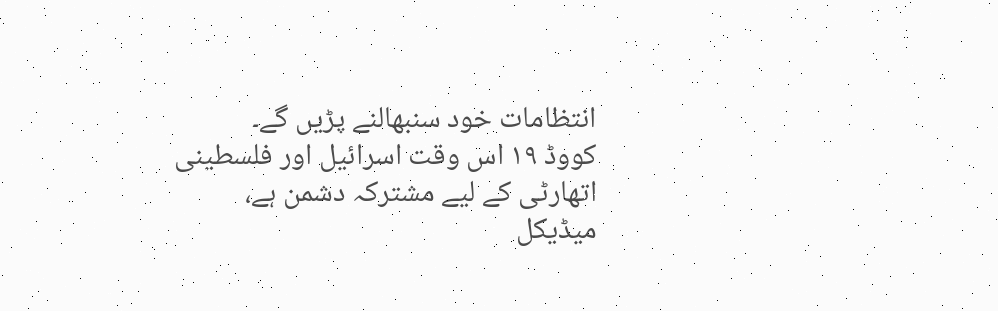انتظامات خود سنبھالنے پڑیں گے۔
کووڈ ۱۹ اس وقت اسرائیل اور فلسطینی اتھارٹی کے لیے مشترکہ دشمن ہے، میڈیکل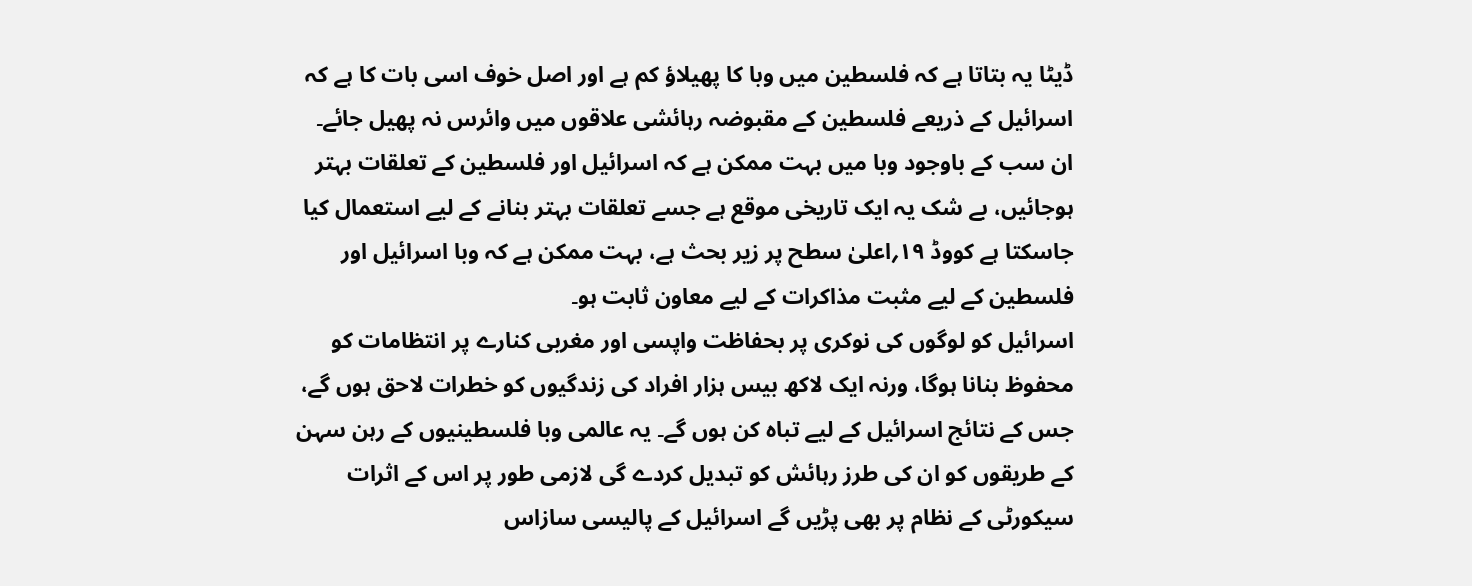ڈیٹا یہ بتاتا ہے کہ فلسطین میں وبا کا پھیلاؤ کم ہے اور اصل خوف اسی بات کا ہے کہ اسرائیل کے ذریعے فلسطین کے مقبوضہ رہائشی علاقوں میں وائرس نہ پھیل جائے۔
ان سب کے باوجود وبا میں بہت ممکن ہے کہ اسرائیل اور فلسطین کے تعلقات بہتر ہوجائیں، بے شک یہ ایک تاریخی موقع ہے جسے تعلقات بہتر بنانے کے لیے استعمال کیا جاسکتا ہے کووڈ ۱۹؍اعلیٰ سطح پر زیر بحث ہے، بہت ممکن ہے کہ وبا اسرائیل اور فلسطین کے لیے مثبت مذاکرات کے لیے معاون ثابت ہو۔
اسرائیل کو لوگوں کی نوکری پر بحفاظت واپسی اور مغربی کنارے پر انتظامات کو محفوظ بنانا ہوگا، ورنہ ایک لاکھ بیس ہزار افراد کی زندگیوں کو خطرات لاحق ہوں گے، جس کے نتائج اسرائیل کے لیے تباہ کن ہوں گے۔ یہ عالمی وبا فلسطینیوں کے رہن سہن کے طریقوں کو ان کی طرز رہائش کو تبدیل کردے گی لازمی طور پر اس کے اثرات سیکورٹی کے نظام پر بھی پڑیں گے اسرائیل کے پالیسی سازاس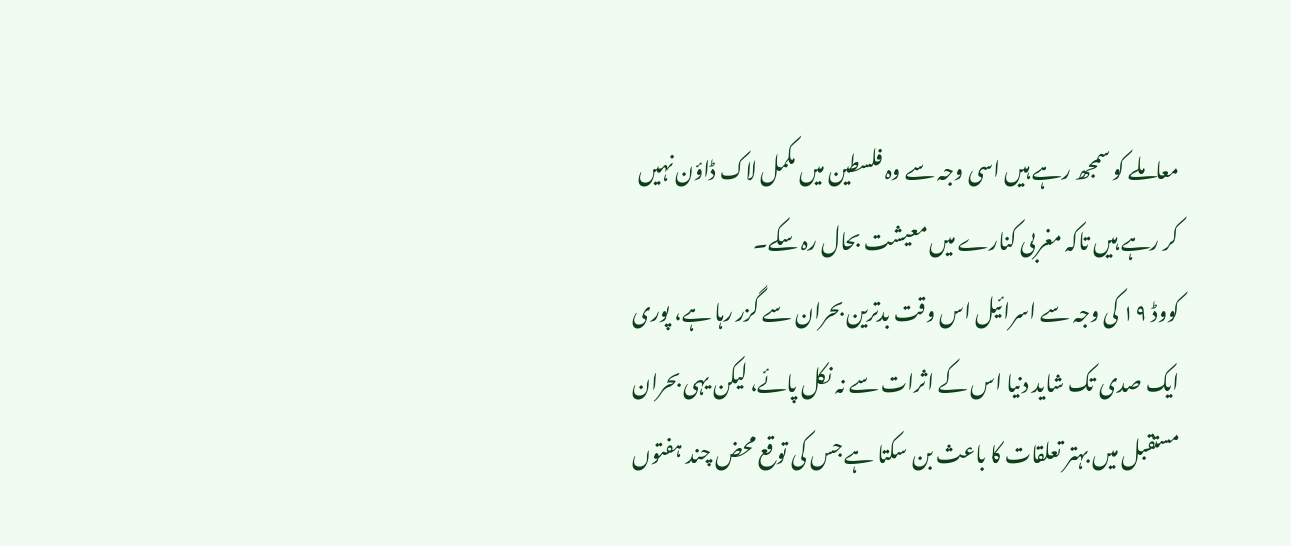معاملے کو سمجھ رہے ہیں اسی وجہ سے وہ فلسطین میں مکمل لاک ڈاؤن نہیں کر رہے ہیں تاکہ مغربی کنارے میں معیشت بحال رہ سکے۔
کووڈ ۱۹ کی وجہ سے اسرائیل اس وقت بدترین بحران سے گزر رہا ہے، پوری ایک صدی تک شاید دنیا اس کے اثرات سے نہ نکل پائے، لیکن یہی بحران مستقبل میں بہتر تعلقات کا باعث بن سکتا ہے جس کی توقع محض چند ہفتوں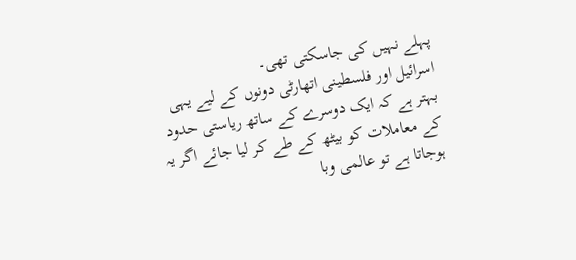پہلے نہیں کی جاسکتی تھی۔
اسرائیل اور فلسطینی اتھارٹی دونوں کے لیے یہی بہتر ہے کہ ایک دوسرے کے ساتھ ریاستی حدود کے معاملات کو بیٹھ کے طے کر لیا جائے اگر یہ ہوجاتا ہے تو عالمی وبا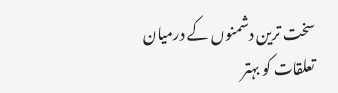سخت ترین دشمنوں کے درمیان تعلقات کو بہتر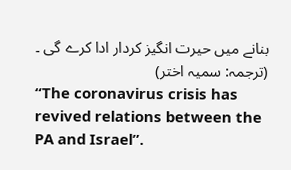بنانے میں حیرت انگیز کردار ادا کرے گی ۔
(ترجمہ: سمیہ اختر)
“The coronavirus crisis has revived relations between the PA and Israel”.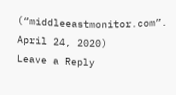(“middleeastmonitor.com”. April 24, 2020)
Leave a Reply